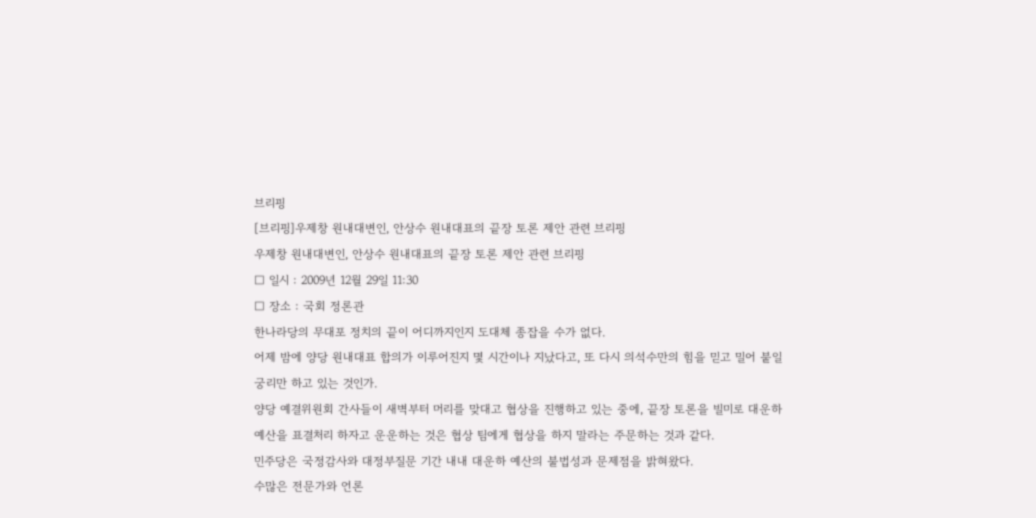브리핑
[브리핑]우제창 원내대변인, 안상수 원내대표의 끝장 토론 제안 관련 브리핑
우제창 원내대변인, 안상수 원내대표의 끝장 토론 제안 관련 브리핑
□ 일시 : 2009년 12월 29일 11:30
□ 장소 : 국회 정론관
한나라당의 무대포 정치의 끝이 어디까지인지 도대체 종잡을 수가 없다.
어제 밤에 양당 원내대표 합의가 이루어진지 몇 시간이나 지났다고, 또 다시 의석수만의 힘을 믿고 밀어 붙일 궁리만 하고 있는 것인가.
양당 예결위원회 간사들이 새벽부터 머리를 맞대고 협상을 진행하고 있는 중에, 끝장 토론을 빌미로 대운하 예산을 표결처리 하자고 운운하는 것은 협상 팀에게 협상을 하지 말라는 주문하는 것과 같다.
민주당은 국정감사와 대정부질문 기간 내내 대운하 예산의 불법성과 문제점을 밝혀왔다.
수많은 전문가와 언론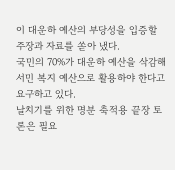이 대운하 예산의 부당성을 입증할 주장과 자료를 쏟아 냈다.
국민의 70%가 대운하 예산을 삭감해 서민 복지 예산으로 활용하야 한다고 요구하고 있다.
날치기를 위한 명분 축적용 끝장 토론은 필요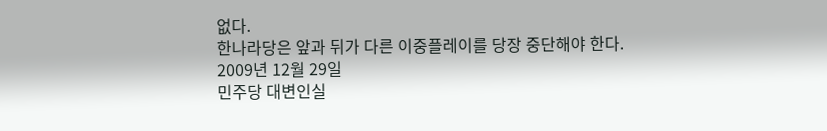없다.
한나라당은 앞과 뒤가 다른 이중플레이를 당장 중단해야 한다.
2009년 12월 29일
민주당 대변인실